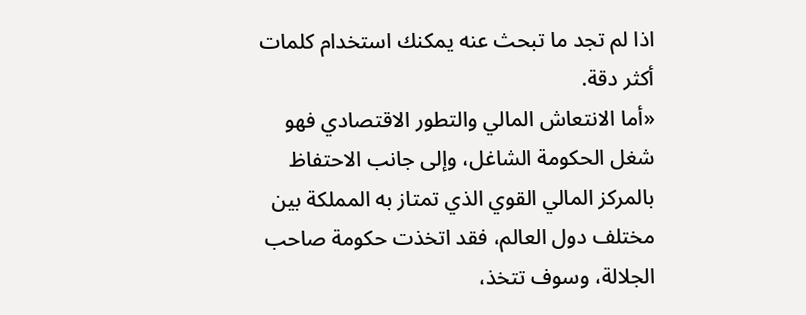اذا لم تجد ما تبحث عنه يمكنك استخدام كلمات أكثر دقة.
«أما الانتعاش المالي والتطور الاقتصادي فهو شغل الحكومة الشاغل، وإلى جانب الاحتفاظ بالمركز المالي القوي الذي تمتاز به المملكة بين مختلف دول العالم، فقد اتخذت حكومة صاحب الجلالة، وسوف تتخذ،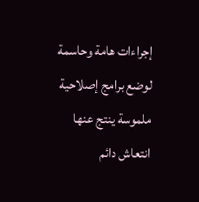إجراءات هامة وحاسمة لوضع برامج إصلاحية ملموسة ينتج عنها انتعاش دائم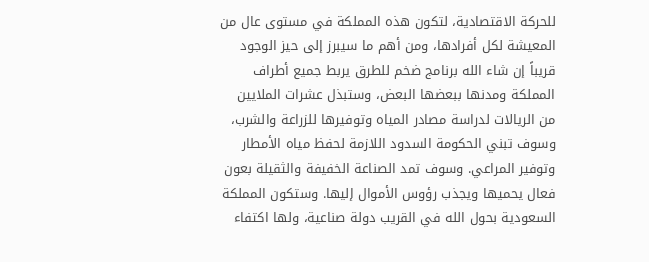للحركة الاقتصادية، لتكون هذه المملكة في مستوى عال من المعيشة لكل أفرادها، ومن أهم ما سيبرز إلى حيز الوجود قريباً إن شاء الله برنامج ضخم للطرق يربط جميع أطراف المملكة ومدنها ببعضها البعض، وستبذل عشرات الملايين من الريالات لدراسة مصادر المياه وتوفيرها للزراعة والشرب، وسوف تبني الحكومة السدود اللازمة لحفظ مياه الأمطار وتوفير المراعي. وسوف تمد الصناعة الخفيفة والثقيلة بعون فعال يحميها ويجذب رؤوس الأموال إليها. وستكون المملكة السعودية بحول الله في القريب دولة صناعية، ولها اكتفاء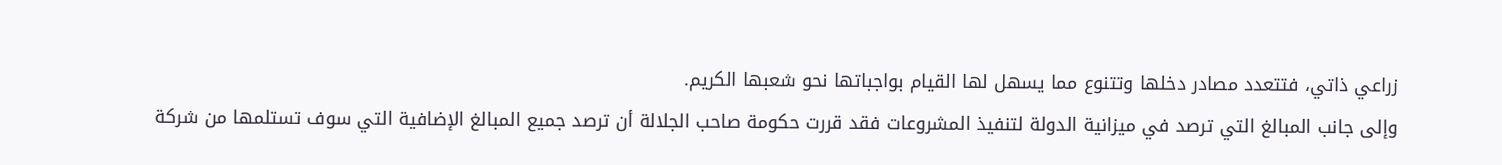زراعي ذاتي، فتتعدد مصادر دخلها وتتنوع مما يسهل لها القيام بواجباتها نحو شعبها الكريم.
وإلى جانب المبالغ التي ترصد في ميزانية الدولة لتنفيذ المشروعات فقد قررت حكومة صاحب الجلالة أن ترصد جميع المبالغ الإضافية التي سوف تستلمها من شركة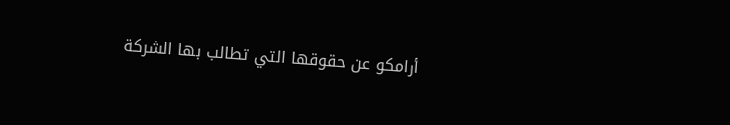أرامكو عن حقوقها التي تطالب بها الشركة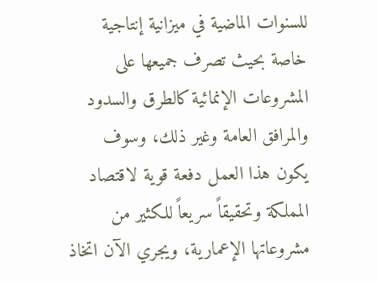للسنوات الماضية في ميزانية إنتاجية خاصة بحيث تصرف جميعها على المشروعات الإنمائية كالطرق والسدود والمرافق العامة وغير ذلك، وسوف يكون هذا العمل دفعة قوية لاقتصاد المملكة وتحقيقاً سريعاً للكثير من مشروعاتها الإعمارية، ويجري الآن اتخاذ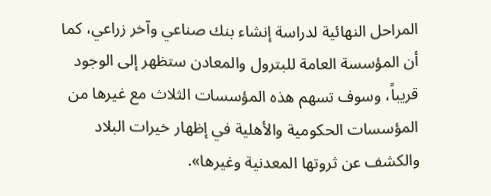المراحل النهائية لدراسة إنشاء بنك صناعي وآخر زراعي، كما أن المؤسسة العامة للبترول والمعادن ستظهر إلى الوجود قريباً، وسوف تسهم هذه المؤسسات الثلاث مع غيرها من المؤسسات الحكومية والأهلية في إظهار خيرات البلاد والكشف عن ثروتها المعدنية وغيرها».